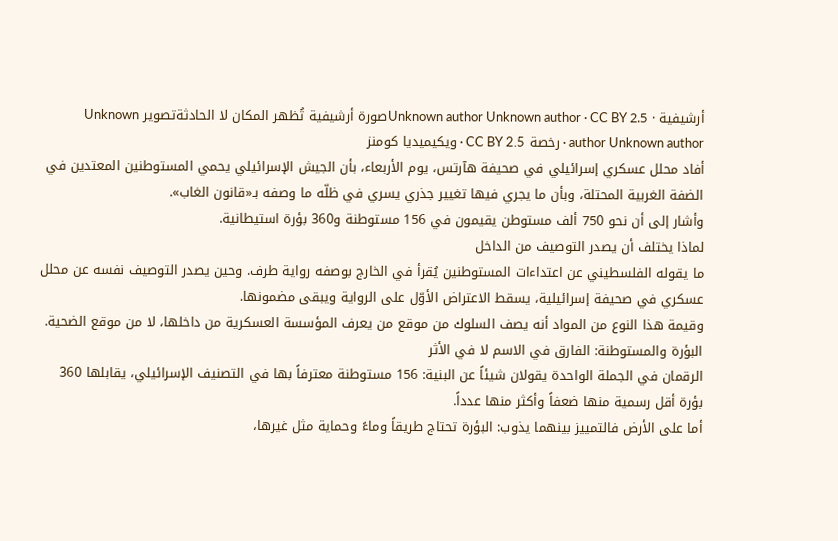أرشيفية · Unknown author Unknown author · CC BY 2.5صورة أرشيفية تُظهر المكان لا الحادثةتصوير Unknown author Unknown author · رخصة CC BY 2.5 · ويكيميديا كومنز
أفاد محلل عسكري إسرائيلي في صحيفة هآرتس، يوم الأربعاء، بأن الجيش الإسرائيلي يحمي المستوطنين المعتدين في الضفة الغربية المحتلة، وبأن ما يجري فيها تغيير جذري يسري في ظلّه ما وصفه بـ«قانون الغاب».
وأشار إلى أن نحو 750 ألف مستوطن يقيمون في 156 مستوطنة و360 بؤرة استيطانية.
لماذا يختلف أن يصدر التوصيف من الداخل
ما يقوله الفلسطيني عن اعتداءات المستوطنين يُقرأ في الخارج بوصفه رواية طرف. وحين يصدر التوصيف نفسه عن محلل عسكري في صحيفة إسرائيلية، يسقط الاعتراض الأوّل على الرواية ويبقى مضمونها.
وقيمة هذا النوع من المواد أنه يصف السلوك من موقع من يعرف المؤسسة العسكرية من داخلها، لا من موقع الضحية.
البؤرة والمستوطنة: الفارق في الاسم لا في الأثر
الرقمان في الجملة الواحدة يقولان شيئاً عن البنية: 156 مستوطنة معترفاً بها في التصنيف الإسرائيلي، يقابلها 360 بؤرة أقل رسمية منها ضعفاً وأكثر منها عدداً.
أما على الأرض فالتمييز بينهما يذوب: البؤرة تحتاج طريقاً وماءً وحماية مثل غيرها،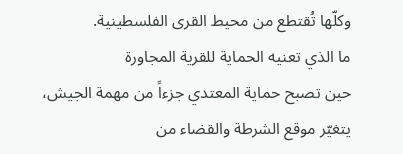وكلّها تُقتطع من محيط القرى الفلسطينية.
ما الذي تعنيه الحماية للقرية المجاورة
حين تصبح حماية المعتدي جزءاً من مهمة الجيش، يتغيّر موقع الشرطة والقضاء من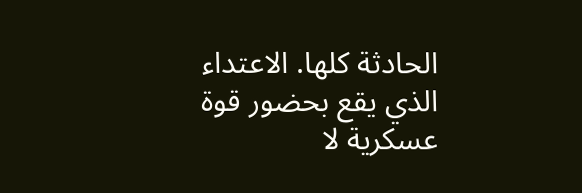الحادثة كلها. الاعتداء الذي يقع بحضور قوة عسكرية لا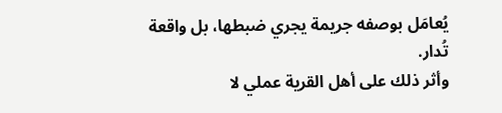يُعامَل بوصفه جريمة يجري ضبطها، بل واقعة تُدار.
وأثر ذلك على أهل القرية عملي لا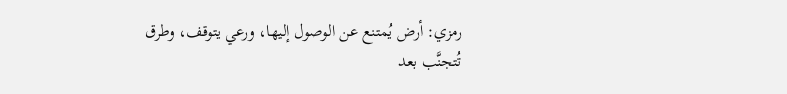رمزي: أرض يُمتنع عن الوصول إليها، ورعي يتوقف، وطرق تُتجنَّب بعد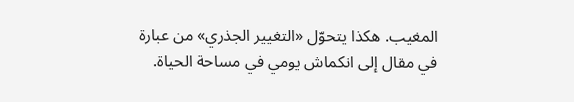المغيب. هكذا يتحوّل «التغيير الجذري» من عبارة في مقال إلى انكماش يومي في مساحة الحياة.